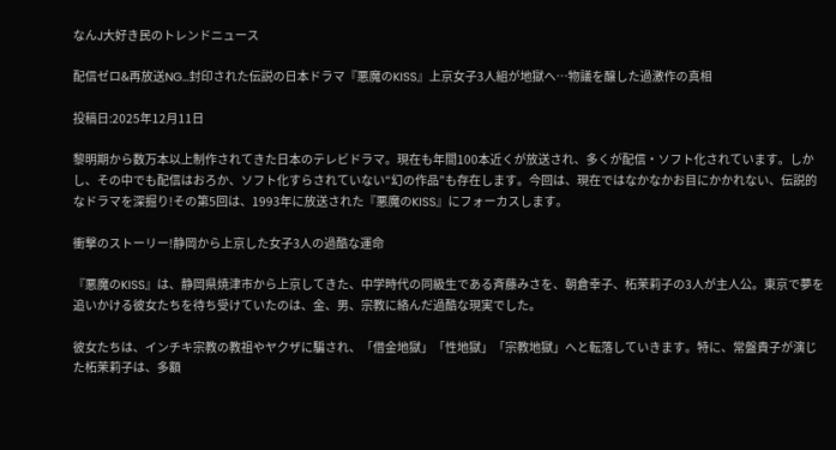なんJ大好き民のトレンドニュース

配信ゼロ&再放送NG…封印された伝説の日本ドラマ『悪魔のKISS』上京女子3人組が地獄へ…物議を醸した過激作の真相

投稿日:2025年12月11日

黎明期から数万本以上制作されてきた日本のテレビドラマ。現在も年間100本近くが放送され、多くが配信・ソフト化されています。しかし、その中でも配信はおろか、ソフト化すらされていない“幻の作品”も存在します。今回は、現在ではなかなかお目にかかれない、伝説的なドラマを深掘り!その第5回は、1993年に放送された『悪魔のKISS』にフォーカスします。

衝撃のストーリー!静岡から上京した女子3人の過酷な運命

『悪魔のKISS』は、静岡県焼津市から上京してきた、中学時代の同級生である斉藤みさを、朝倉幸子、柘茉莉子の3人が主人公。東京で夢を追いかける彼女たちを待ち受けていたのは、金、男、宗教に絡んだ過酷な現実でした。

彼女たちは、インチキ宗教の教祖やヤクザに騙され、「借金地獄」「性地獄」「宗教地獄」へと転落していきます。特に、常盤貴子が演じた柘茉莉子は、多額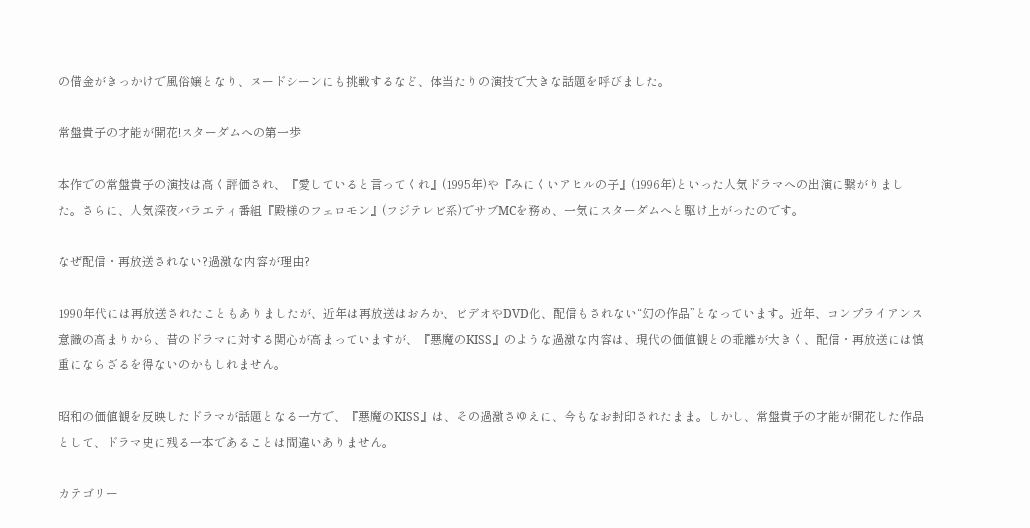の借金がきっかけで風俗嬢となり、ヌードシーンにも挑戦するなど、体当たりの演技で大きな話題を呼びました。

常盤貴子の才能が開花!スターダムへの第一歩

本作での常盤貴子の演技は高く評価され、『愛していると言ってくれ』(1995年)や『みにくいアヒルの子』(1996年)といった人気ドラマへの出演に繋がりました。さらに、人気深夜バラエティ番組『殿様のフェロモン』(フジテレビ系)でサブMCを務め、一気にスターダムへと駆け上がったのです。

なぜ配信・再放送されない?過激な内容が理由?

1990年代には再放送されたこともありましたが、近年は再放送はおろか、ビデオやDVD化、配信もされない“幻の作品”となっています。近年、コンプライアンス意識の高まりから、昔のドラマに対する関心が高まっていますが、『悪魔のKISS』のような過激な内容は、現代の価値観との乖離が大きく、配信・再放送には慎重にならざるを得ないのかもしれません。

昭和の価値観を反映したドラマが話題となる一方で、『悪魔のKISS』は、その過激さゆえに、今もなお封印されたまま。しかし、常盤貴子の才能が開花した作品として、ドラマ史に残る一本であることは間違いありません。

カテゴリー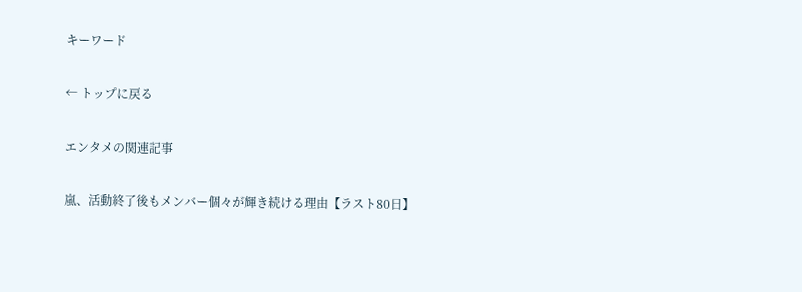キーワード

← トップに戻る

エンタメの関連記事

嵐、活動終了後もメンバー個々が輝き続ける理由【ラスト80日】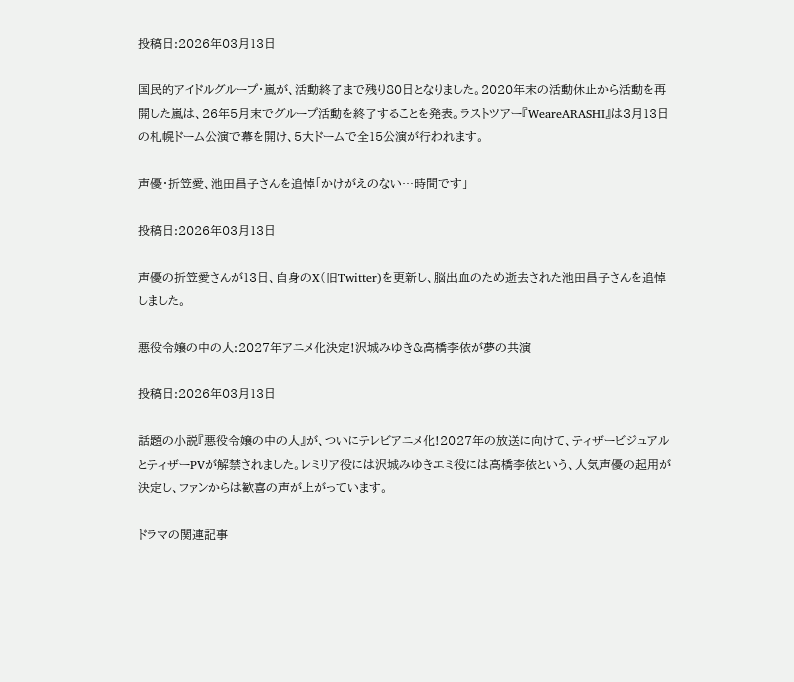投稿日:2026年03月13日

国民的アイドルグループ・嵐が、活動終了まで残り80日となりました。2020年末の活動休止から活動を再開した嵐は、26年5月末でグループ活動を終了することを発表。ラストツアー『WeareARASHI』は3月13日の札幌ドーム公演で幕を開け、5大ドームで全15公演が行われます。

声優・折笠愛、池田昌子さんを追悼「かけがえのない…時間です」

投稿日:2026年03月13日

声優の折笠愛さんが13日、自身のX(旧Twitter)を更新し、脳出血のため逝去された池田昌子さんを追悼しました。

悪役令嬢の中の人:2027年アニメ化決定!沢城みゆき&高橋李依が夢の共演

投稿日:2026年03月13日

話題の小説『悪役令嬢の中の人』が、ついにテレビアニメ化!2027年の放送に向けて、ティザービジュアルとティザーPVが解禁されました。レミリア役には沢城みゆきエミ役には高橋李依という、人気声優の起用が決定し、ファンからは歓喜の声が上がっています。

ドラマの関連記事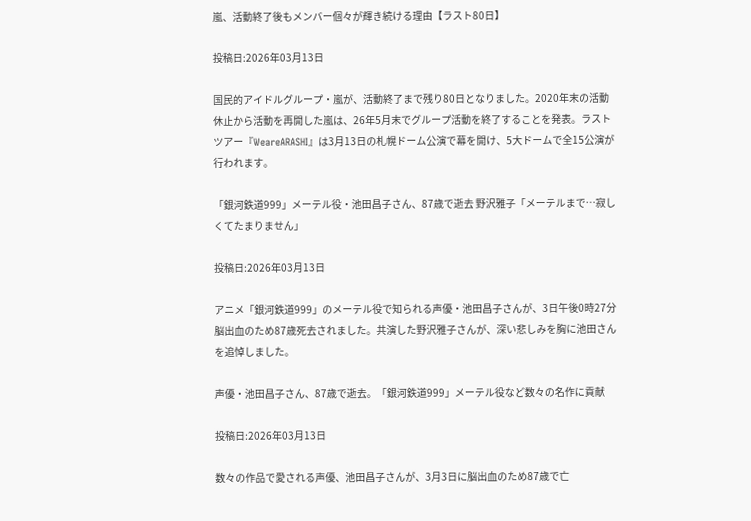嵐、活動終了後もメンバー個々が輝き続ける理由【ラスト80日】

投稿日:2026年03月13日

国民的アイドルグループ・嵐が、活動終了まで残り80日となりました。2020年末の活動休止から活動を再開した嵐は、26年5月末でグループ活動を終了することを発表。ラストツアー『WeareARASHI』は3月13日の札幌ドーム公演で幕を開け、5大ドームで全15公演が行われます。

「銀河鉄道999」メーテル役・池田昌子さん、87歳で逝去 野沢雅子「メーテルまで…寂しくてたまりません」

投稿日:2026年03月13日

アニメ「銀河鉄道999」のメーテル役で知られる声優・池田昌子さんが、3日午後0時27分脳出血のため87歳死去されました。共演した野沢雅子さんが、深い悲しみを胸に池田さんを追悼しました。

声優・池田昌子さん、87歳で逝去。「銀河鉄道999」メーテル役など数々の名作に貢献

投稿日:2026年03月13日

数々の作品で愛される声優、池田昌子さんが、3月3日に脳出血のため87歳で亡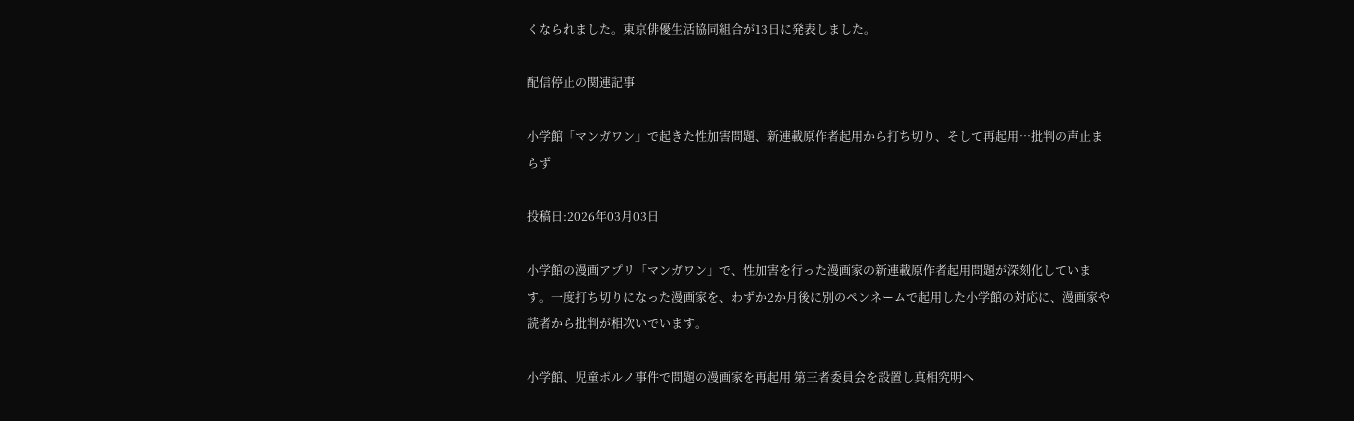くなられました。東京俳優生活協同組合が13日に発表しました。

配信停止の関連記事

小学館「マンガワン」で起きた性加害問題、新連載原作者起用から打ち切り、そして再起用…批判の声止まらず

投稿日:2026年03月03日

小学館の漫画アプリ「マンガワン」で、性加害を行った漫画家の新連載原作者起用問題が深刻化しています。一度打ち切りになった漫画家を、わずか2か月後に別のペンネームで起用した小学館の対応に、漫画家や読者から批判が相次いでいます。

小学館、児童ポルノ事件で問題の漫画家を再起用 第三者委員会を設置し真相究明へ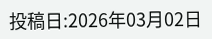投稿日:2026年03月02日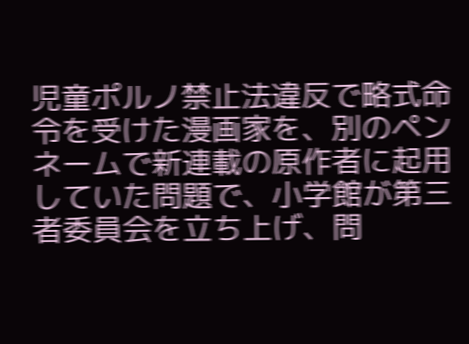児童ポルノ禁止法違反で略式命令を受けた漫画家を、別のペンネームで新連載の原作者に起用していた問題で、小学館が第三者委員会を立ち上げ、問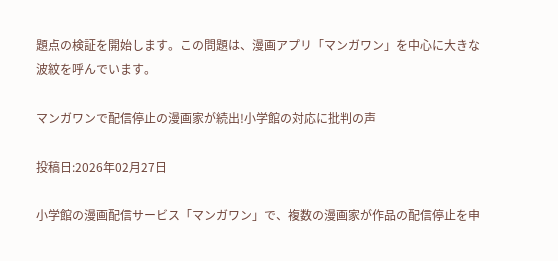題点の検証を開始します。この問題は、漫画アプリ「マンガワン」を中心に大きな波紋を呼んでいます。

マンガワンで配信停止の漫画家が続出!小学館の対応に批判の声

投稿日:2026年02月27日

小学館の漫画配信サービス「マンガワン」で、複数の漫画家が作品の配信停止を申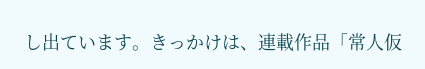し出ています。きっかけは、連載作品「常人仮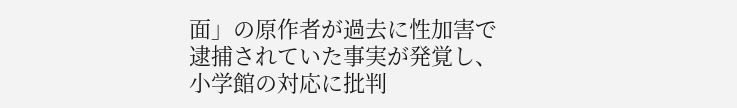面」の原作者が過去に性加害で逮捕されていた事実が発覚し、小学館の対応に批判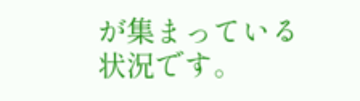が集まっている状況です。